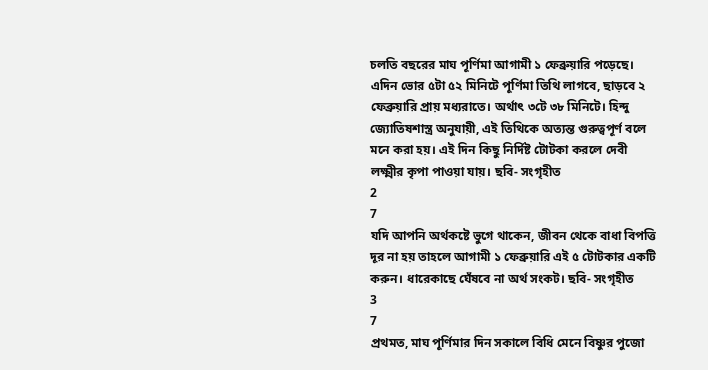চলতি বছরের মাঘ পূর্ণিমা আগামী ১ ফেব্রুয়ারি পড়েছে। এদিন ভোর ৫টা ৫২ মিনিটে পূর্ণিমা তিথি লাগবে, ছাড়বে ২ ফেব্রুয়ারি প্রায় মধ্যরাতে। অর্থাৎ ৩টে ৩৮ মিনিটে। হিন্দু জ্যোতিষশাস্ত্র অনুযায়ী, এই তিথিকে অত্যন্ত গুরুত্বপূর্ণ বলে মনে করা হয়। এই দিন কিছু নির্দিষ্ট টোটকা করলে দেবী লক্ষ্মীর কৃপা পাওয়া যায়। ছবি- সংগৃহীত
2
7
যদি আপনি অর্থকষ্টে ভুগে থাকেন, জীবন থেকে বাধা বিপত্তি দূর না হয় তাহলে আগামী ১ ফেব্রুয়ারি এই ৫ টোটকার একটি করুন। ধারেকাছে ঘেঁষবে না অর্থ সংকট। ছবি- সংগৃহীত
3
7
প্রথমত, মাঘ পূর্ণিমার দিন সকালে বিধি মেনে বিষ্ণুর পুজো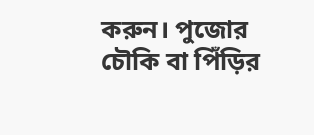করুন। পুজোর চৌকি বা পিঁড়ির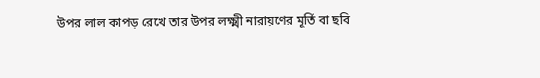উপর লাল কাপড় রেখে তার উপর লক্ষ্মী নারায়ণের মূর্তি বা ছবি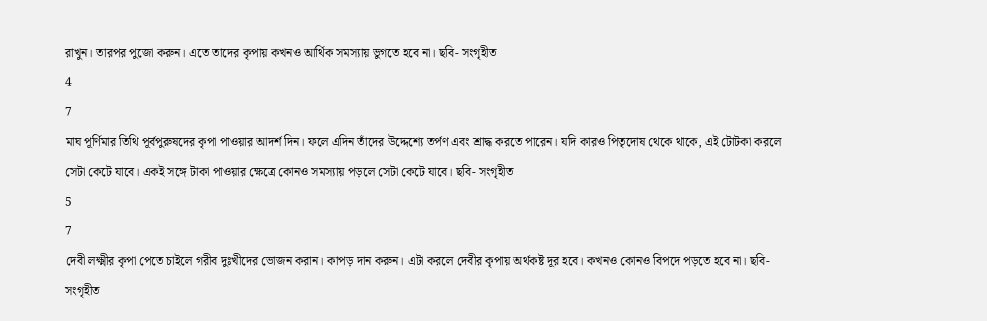রাখুন। তারপর পুজো করুন। এতে তাদের কৃপায় কখনও আর্থিক সমস্যায় ভুগতে হবে না। ছবি- সংগৃহীত
4
7
মাঘ পূর্ণিমার তিথি পূর্বপুরুষদের কৃপা পাওয়ার আদর্শ দিন। ফলে এদিন তাঁদের উদ্দেশ্যে তর্পণ এবং শ্রাদ্ধ করতে পারেন। যদি কারও পিতৃদোষ থেকে থাকে, এই টোটকা করলে সেটা কেটে যাবে। একই সঙ্গে টাকা পাওয়ার ক্ষেত্রে কোনও সমস্যায় পড়লে সেটা কেটে যাবে। ছবি- সংগৃহীত
5
7
দেবী লক্ষ্মীর কৃপা পেতে চাইলে গরীব দুঃখীদের ভোজন করান। কাপড় দান করুন। এটা করলে দেবীর কৃপায় অর্থকষ্ট দূর হবে। কখনও কোনও বিপদে পড়তে হবে না। ছবি- সংগৃহীত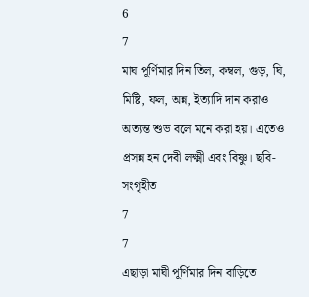6
7
মাঘ পূর্ণিমার দিন তিল, কম্বল, গুড়, ঘি, মিষ্টি, ফল, অন্ন, ইত্যাদি দান করাও অত্যন্ত শুভ বলে মনে করা হয়। এতেও প্রসন্ন হন দেবী লক্ষ্মী এবং বিষ্ণু। ছবি- সংগৃহীত
7
7
এছাড়া মাঘী পূর্ণিমার দিন বাড়িতে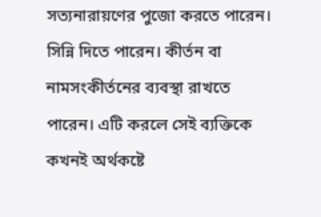সত্যনারায়ণের পুজো করতে পারেন। সিন্নি দিতে পারেন। কীর্তন বা নামসংকীর্তনের ব্যবস্থা রাখতে পারেন। এটি করলে সেই ব্যক্তিকে কখনই অর্থকষ্টে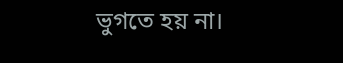ভুগতে হয় না।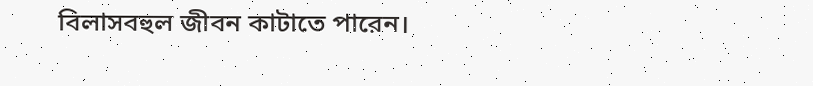বিলাসবহুল জীবন কাটাতে পারেন।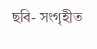ছবি- সংগৃহীত